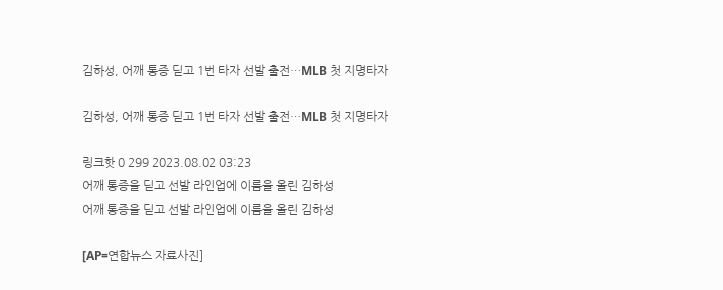김하성, 어깨 통증 딛고 1번 타자 선발 출전…MLB 첫 지명타자

김하성, 어깨 통증 딛고 1번 타자 선발 출전…MLB 첫 지명타자

링크핫 0 299 2023.08.02 03:23
어깨 통증을 딛고 선발 라인업에 이름을 올린 김하성
어깨 통증을 딛고 선발 라인업에 이름을 올린 김하성

[AP=연합뉴스 자료사진]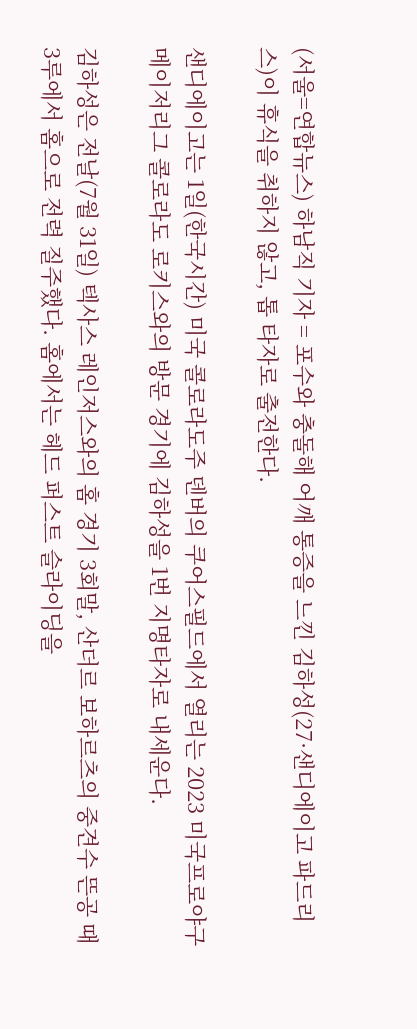(서울=연합뉴스) 하남직 기자 = 포수와 충돌해 어깨 통증을 느낀 김하성(27·샌디에이고 파드리스)이 휴식을 취하지 않고, 톱 타자로 출전한다.

샌디에이고는 1일(한국시간) 미국 콜로라도주 덴버의 쿠어스필드에서 열리는 2023 미국프로야구 메이저리그 콜로라도 로키스와의 방문 경기에 김하성을 1번 지명타자로 내세운다.

김하성은 전날(7월 31일) 텍사스 레인저스와의 홈 경기 3회말, 산더르 보하르츠의 중견수 뜬공 때 3루에서 홈으로 전력 질주했다. 홈에서는 헤드 퍼스트 슬라이딩을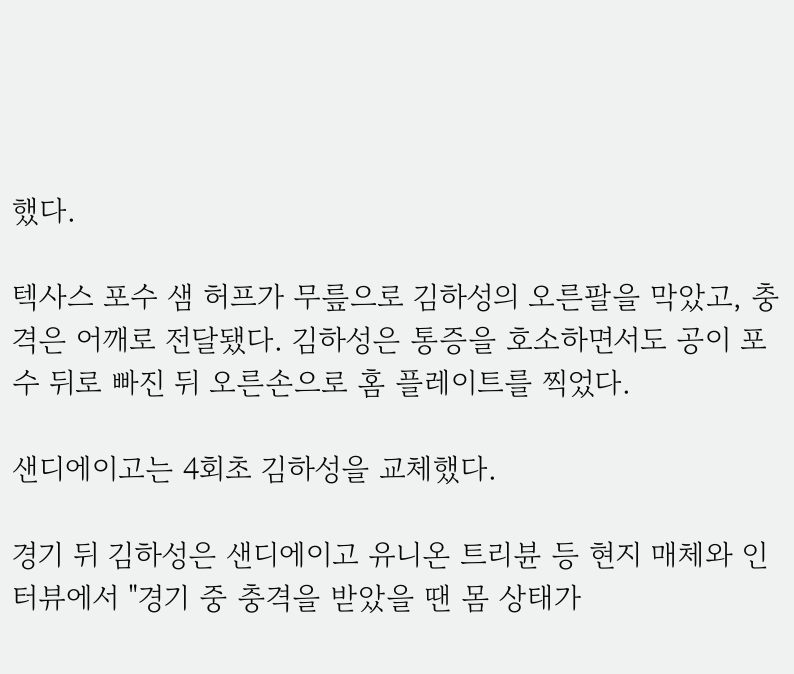했다.

텍사스 포수 샘 허프가 무릎으로 김하성의 오른팔을 막았고, 충격은 어깨로 전달됐다. 김하성은 통증을 호소하면서도 공이 포수 뒤로 빠진 뒤 오른손으로 홈 플레이트를 찍었다.

샌디에이고는 4회초 김하성을 교체했다.

경기 뒤 김하성은 샌디에이고 유니온 트리뷴 등 현지 매체와 인터뷰에서 "경기 중 충격을 받았을 땐 몸 상태가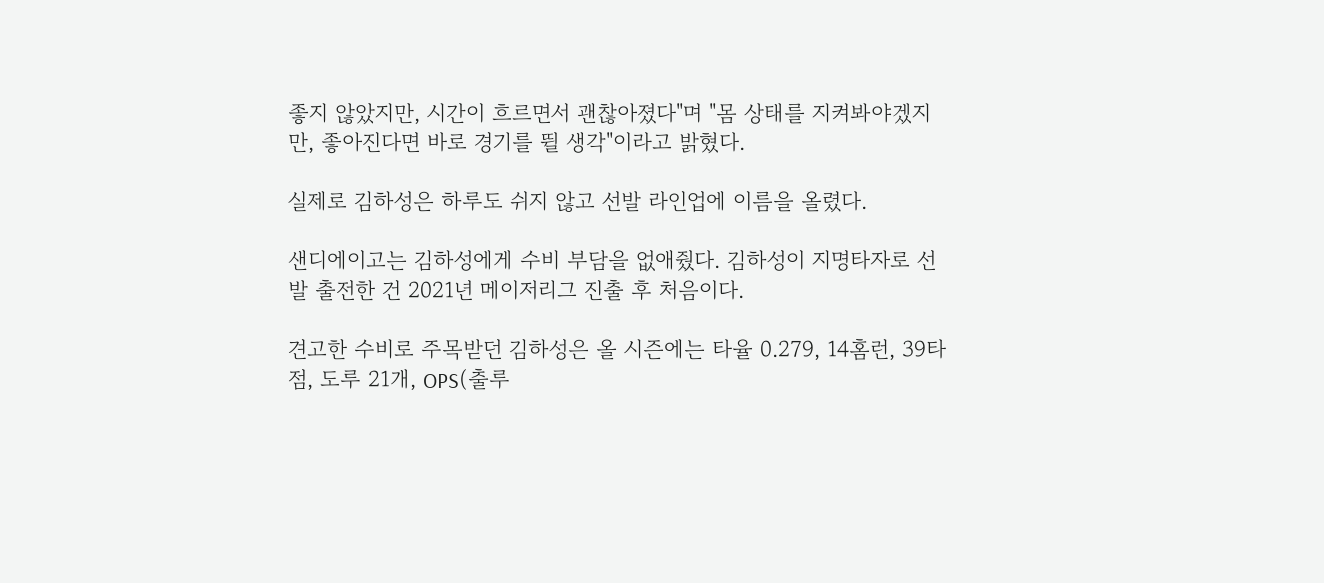좋지 않았지만, 시간이 흐르면서 괜찮아졌다"며 "몸 상태를 지켜봐야겠지만, 좋아진다면 바로 경기를 뛸 생각"이라고 밝혔다.

실제로 김하성은 하루도 쉬지 않고 선발 라인업에 이름을 올렸다.

샌디에이고는 김하성에게 수비 부담을 없애줬다. 김하성이 지명타자로 선발 출전한 건 2021년 메이저리그 진출 후 처음이다.

견고한 수비로 주목받던 김하성은 올 시즌에는 타율 0.279, 14홈런, 39타점, 도루 21개, OPS(출루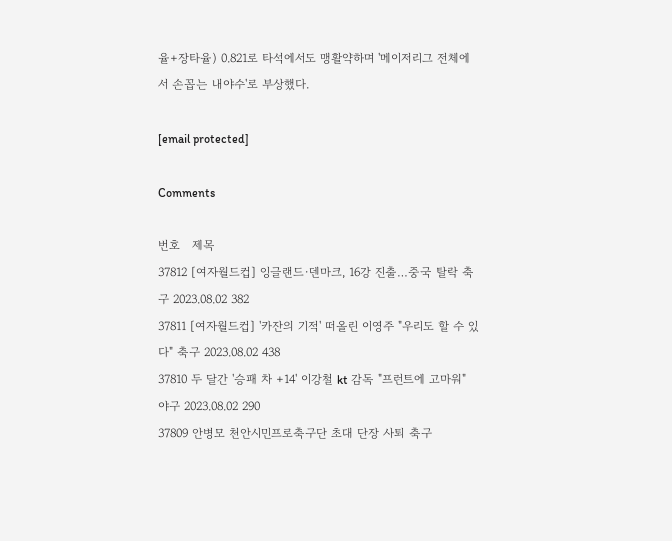율+장타율) 0.821로 타석에서도 맹활약하며 '메이저리그 전체에서 손꼽는 내야수'로 부상했다.

[email protected]

Comments

번호   제목
37812 [여자월드컵] 잉글랜드·덴마크, 16강 진출…중국 탈락 축구 2023.08.02 382
37811 [여자월드컵] '카잔의 기적' 떠올린 이영주 "우리도 할 수 있다" 축구 2023.08.02 438
37810 두 달간 '승패 차 +14' 이강철 kt 감독 "프런트에 고마워" 야구 2023.08.02 290
37809 안병모 천안시민프로축구단 초대 단장 사퇴 축구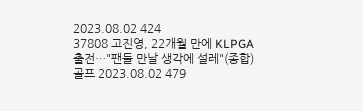2023.08.02 424
37808 고진영, 22개월 만에 KLPGA 출전…"팬들 만날 생각에 설레"(종합) 골프 2023.08.02 479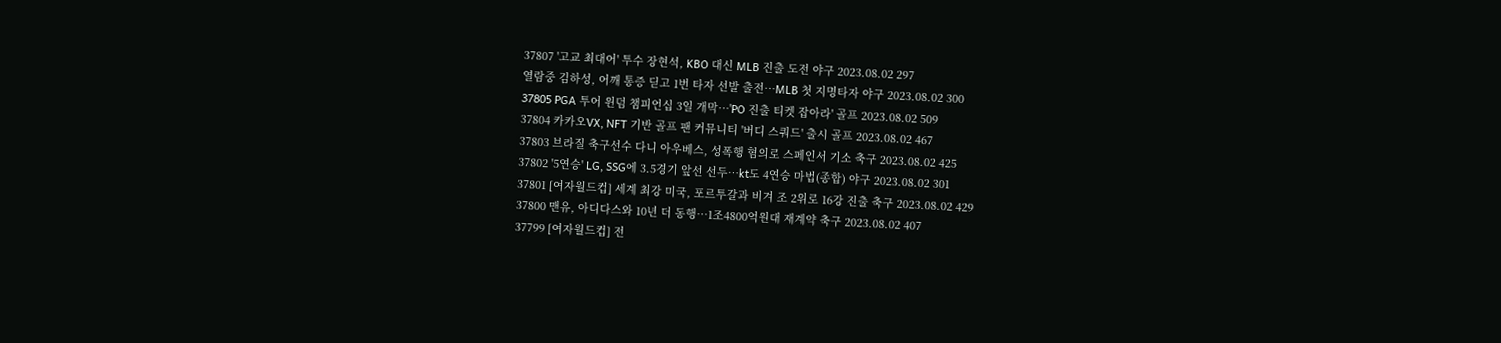37807 '고교 최대어' 투수 장현석, KBO 대신 MLB 진출 도전 야구 2023.08.02 297
열람중 김하성, 어깨 통증 딛고 1번 타자 선발 출전…MLB 첫 지명타자 야구 2023.08.02 300
37805 PGA 투어 윈덤 챔피언십 3일 개막…'PO 진출 티켓 잡아라' 골프 2023.08.02 509
37804 카카오VX, NFT 기반 골프 팬 커뮤니티 '버디 스쿼드' 출시 골프 2023.08.02 467
37803 브라질 축구선수 다니 아우베스, 성폭행 혐의로 스페인서 기소 축구 2023.08.02 425
37802 '5연승' LG, SSG에 3.5경기 앞선 선두…kt도 4연승 마법(종합) 야구 2023.08.02 301
37801 [여자월드컵] 세계 최강 미국, 포르투갈과 비겨 조 2위로 16강 진출 축구 2023.08.02 429
37800 맨유, 아디다스와 10년 더 동행…1조4800억원대 재계약 축구 2023.08.02 407
37799 [여자월드컵] 전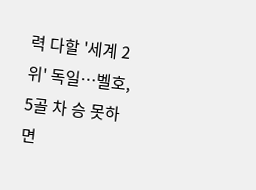력 다할 '세계 2위' 독일…벨호, 5골 차 승 못하면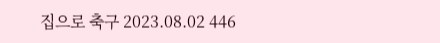집으로 축구 2023.08.02 446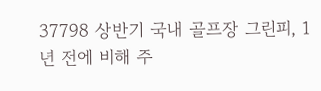37798 상반기 국내 골프장 그린피, 1년 전에 비해 주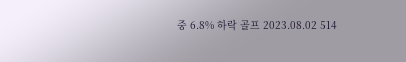중 6.8% 하락 골프 2023.08.02 514